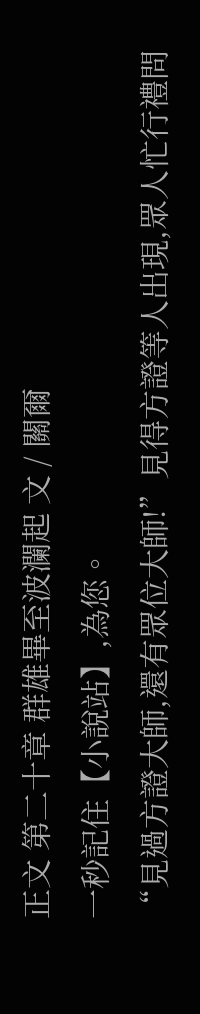正文 第二十章 群雄畢至波瀾起 文 / 關爾
一秒記住【小說站】,為您。
“見過方證大師,還有眾位大師!”見得方證等人出現,眾人忙行禮問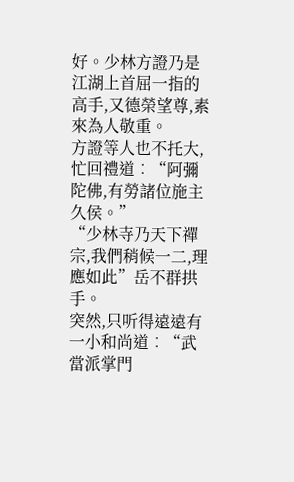好。少林方證乃是江湖上首屈一指的高手,又德榮望尊,素來為人敬重。
方證等人也不托大,忙回禮道︰“阿彌陀佛,有勞諸位施主久侯。”
“少林寺乃天下禪宗,我們稍候一二,理應如此”岳不群拱手。
突然,只听得遠遠有一小和尚道︰“武當派掌門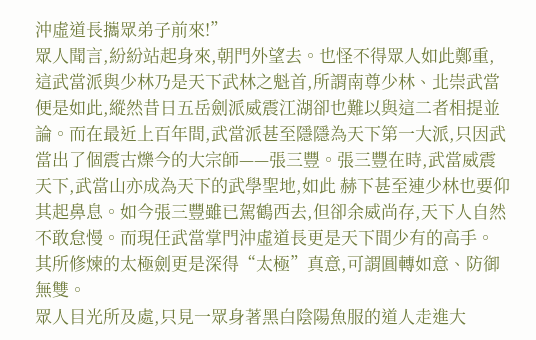沖虛道長攜眾弟子前來!”
眾人聞言,紛紛站起身來,朝門外望去。也怪不得眾人如此鄭重,這武當派與少林乃是天下武林之魁首,所謂南尊少林、北崇武當便是如此,縱然昔日五岳劍派威震江湖卻也難以與這二者相提並論。而在最近上百年間,武當派甚至隱隱為天下第一大派,只因武當出了個震古爍今的大宗師——張三豐。張三豐在時,武當威震天下,武當山亦成為天下的武學聖地,如此 赫下甚至連少林也要仰其起鼻息。如今張三豐雖已駕鶴西去,但卻余威尚存,天下人自然不敢怠慢。而現任武當掌門沖虛道長更是天下間少有的高手。其所修煉的太極劍更是深得“太極”真意,可謂圓轉如意、防御無雙。
眾人目光所及處,只見一眾身著黑白陰陽魚服的道人走進大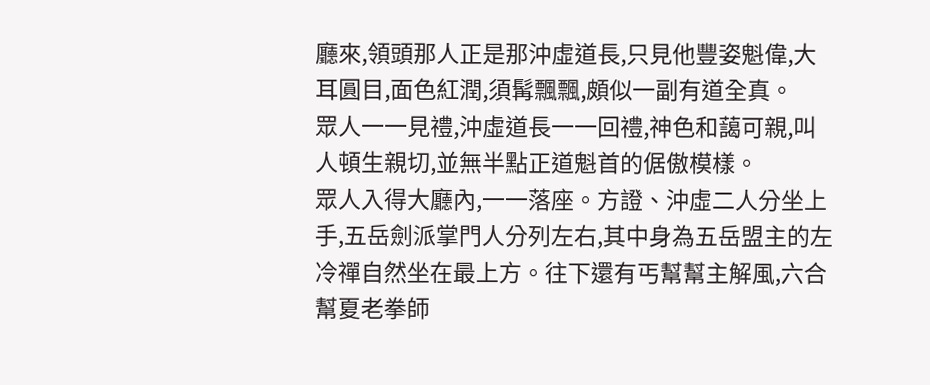廳來,領頭那人正是那沖虛道長,只見他豐姿魁偉,大耳圓目,面色紅潤,須髯飄飄,頗似一副有道全真。
眾人一一見禮,沖虛道長一一回禮,神色和藹可親,叫人頓生親切,並無半點正道魁首的倨傲模樣。
眾人入得大廳內,一一落座。方證、沖虛二人分坐上手,五岳劍派掌門人分列左右,其中身為五岳盟主的左冷禪自然坐在最上方。往下還有丐幫幫主解風,六合幫夏老拳師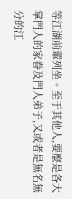等江湖前輩列坐。至于其他人,要麼是各大掌門人的家眷及門人弟子,又或者是無名無分的江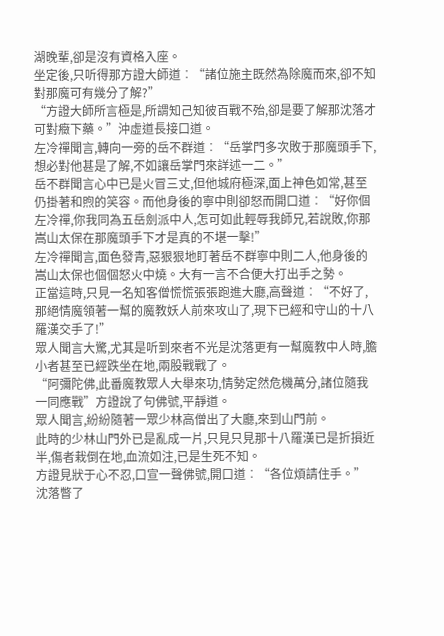湖晚輩,卻是沒有資格入座。
坐定後,只听得那方證大師道︰“諸位施主既然為除魔而來,卻不知對那魔可有幾分了解?”
“方證大師所言極是,所謂知己知彼百戰不殆,卻是要了解那沈落才可對癥下藥。”沖虛道長接口道。
左冷禪聞言,轉向一旁的岳不群道︰“岳掌門多次敗于那魔頭手下,想必對他甚是了解,不如讓岳掌門來詳述一二。”
岳不群聞言心中已是火冒三丈,但他城府極深,面上神色如常,甚至仍掛著和煦的笑容。而他身後的寧中則卻怒而開口道︰“好你個左冷禪,你我同為五岳劍派中人,怎可如此輕辱我師兄,若說敗,你那嵩山太保在那魔頭手下才是真的不堪一擊!”
左冷禪聞言,面色發青,惡狠狠地盯著岳不群寧中則二人,他身後的嵩山太保也個個怒火中燒。大有一言不合便大打出手之勢。
正當這時,只見一名知客僧慌慌張張跑進大廳,高聲道︰“不好了,那絕情魔領著一幫的魔教妖人前來攻山了,現下已經和守山的十八羅漢交手了!”
眾人聞言大驚,尤其是听到來者不光是沈落更有一幫魔教中人時,膽小者甚至已經跌坐在地,兩股戰戰了。
“阿彌陀佛,此番魔教眾人大舉來功,情勢定然危機萬分,諸位隨我一同應戰”方證說了句佛號,平靜道。
眾人聞言,紛紛隨著一眾少林高僧出了大廳,來到山門前。
此時的少林山門外已是亂成一片,只見只見那十八羅漢已是折損近半,傷者栽倒在地,血流如注,已是生死不知。
方證見狀于心不忍,口宣一聲佛號,開口道︰“各位煩請住手。”
沈落瞥了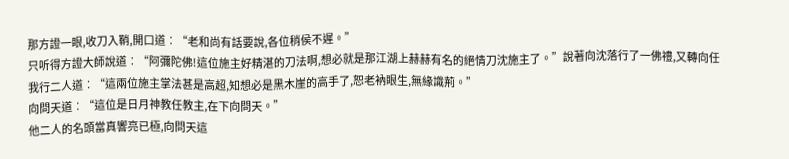那方證一眼,收刀入鞘,開口道︰“老和尚有話要說,各位稍侯不遲。”
只听得方證大師說道︰“阿彌陀佛!這位施主好精湛的刀法啊,想必就是那江湖上赫赫有名的絕情刀沈施主了。”說著向沈落行了一佛禮,又轉向任我行二人道︰“這兩位施主掌法甚是高超,知想必是黑木崖的高手了,恕老衲眼生,無緣識荊。”
向問天道︰“這位是日月神教任教主,在下向問天。”
他二人的名頭當真響亮已極,向問天這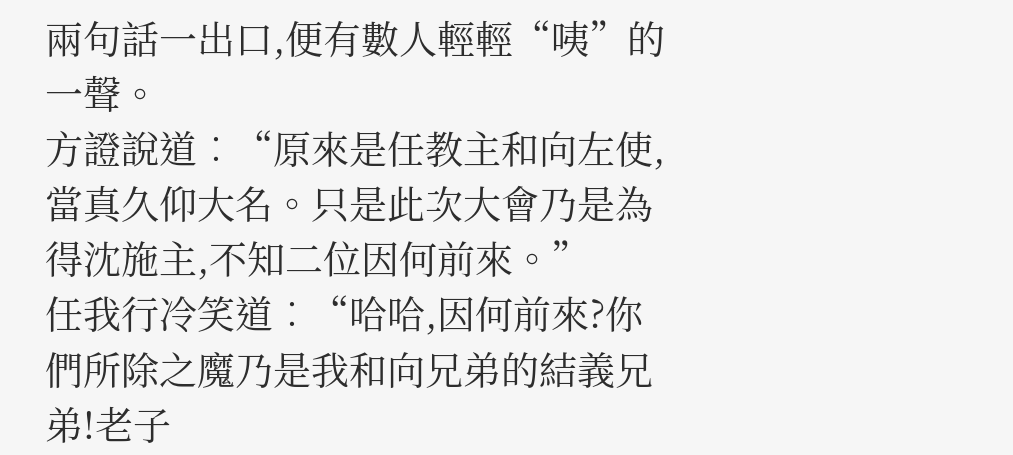兩句話一出口,便有數人輕輕“咦”的一聲。
方證說道︰“原來是任教主和向左使,當真久仰大名。只是此次大會乃是為得沈施主,不知二位因何前來。”
任我行冷笑道︰“哈哈,因何前來?你們所除之魔乃是我和向兄弟的結義兄弟!老子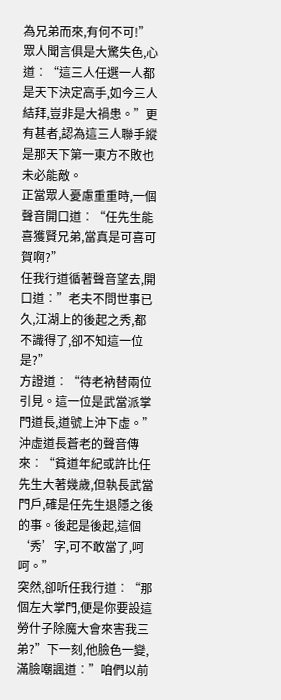為兄弟而來,有何不可!”
眾人聞言俱是大驚失色,心道︰“這三人任選一人都是天下決定高手,如今三人結拜,豈非是大禍患。”更有甚者,認為這三人聯手縱是那天下第一東方不敗也未必能敵。
正當眾人憂慮重重時,一個聲音開口道︰“任先生能喜獲賢兄弟,當真是可喜可賀啊?”
任我行道循著聲音望去,開口道︰”老夫不問世事已久,江湖上的後起之秀,都不識得了,卻不知這一位是?”
方證道︰“待老衲替兩位引見。這一位是武當派掌門道長,道號上沖下虛。”
沖虛道長蒼老的聲音傳來︰“貧道年紀或許比任先生大著幾歲,但執長武當門戶,確是任先生退隱之後的事。後起是後起,這個‘秀’字,可不敢當了,呵呵。”
突然,卻听任我行道︰“那個左大掌門,便是你要設這勞什子除魔大會來害我三弟?”下一刻,他臉色一變,滿臉嘲諷道︰”咱們以前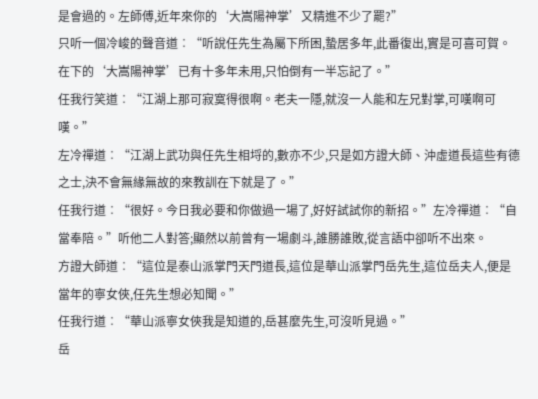是會過的。左師傅,近年來你的‘大嵩陽神掌’又精進不少了罷?”
只听一個冷峻的聲音道︰“听說任先生為屬下所困,蟄居多年,此番復出,實是可喜可賀。在下的‘大嵩陽神掌’已有十多年未用,只怕倒有一半忘記了。”
任我行笑道︰“江湖上那可寂寞得很啊。老夫一隱,就沒一人能和左兄對掌,可嘆啊可嘆。”
左冷禪道︰“江湖上武功與任先生相埒的,數亦不少,只是如方證大師、沖虛道長這些有德之士,決不會無緣無故的來教訓在下就是了。”
任我行道︰“很好。今日我必要和你做過一場了,好好試試你的新招。”左冷禪道︰“自當奉陪。”听他二人對答;顯然以前曾有一場劇斗,誰勝誰敗,從言語中卻听不出來。
方證大師道︰“這位是泰山派掌門天門道長,這位是華山派掌門岳先生,這位岳夫人,便是當年的寧女俠,任先生想必知聞。”
任我行道︰“華山派寧女俠我是知道的,岳甚麼先生,可沒听見過。”
岳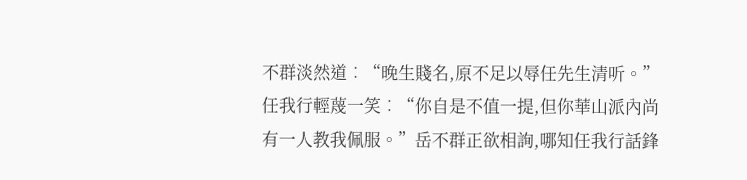不群淡然道︰“晚生賤名,原不足以辱任先生清听。”
任我行輕蔑一笑︰“你自是不值一提,但你華山派內尚有一人教我佩服。”岳不群正欲相詢,哪知任我行話鋒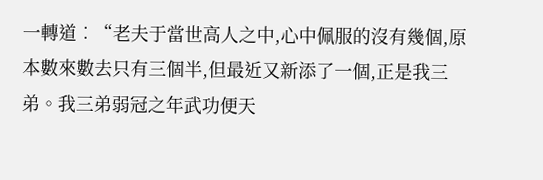一轉道︰“老夫于當世高人之中,心中佩服的沒有幾個,原本數來數去只有三個半,但最近又新添了一個,正是我三弟。我三弟弱冠之年武功便天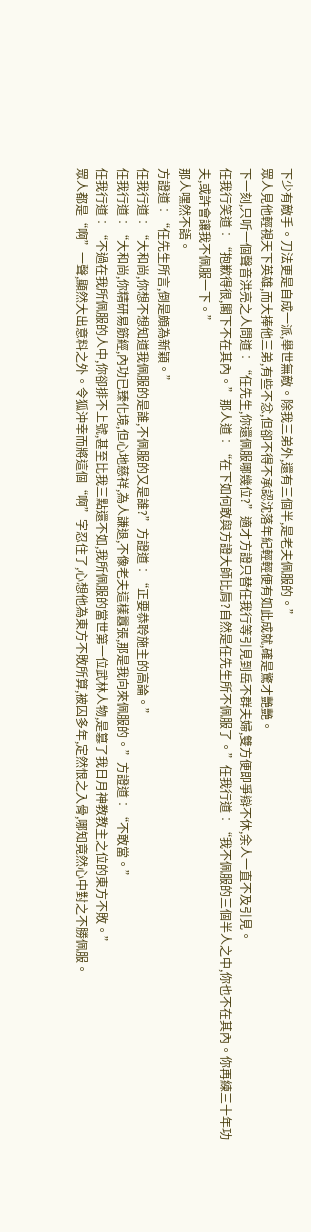下少有敵手。刀法更是自成一派,舉世無敵。除我三弟外,還有三個半,是老夫佩服的。”
眾人見他輕視天下英雄,而大捧他三弟,有些不忿,但卻不得不承認沈落年紀輕輕便有如此成就,確是驚才艷艷。
下一刻,只听一個聲音洪亮之人問道︰“任先生,你還佩服哪幾位?”適才方證只替任我行等引見到岳不群夫婦,雙方便即爭辯不休,余人一直不及引見。
任我行笑道︰“抱歉得很,閣下不在其內。”那人道︰“在下如何敢與方證大師比肩?自然是任先生所不佩服了。”任我行道︰“我不佩服的三個半人之中,你也不在其內。你再練三十年功夫,或許會讓我不佩服一下。”
那人嘿然不語。
方證道︰“任先生所言,倒是頗為新穎。”
任我行道︰“大和尚,你想不想知道我佩服的是誰,不佩服的又是誰?”方證道︰“正要恭聆施主的高論。”
任我行道︰“大和尚,你精研易筋經,內功已臻化境,但心地慈祥,為人謙退,不像老夫這樣囂張,那是我向來佩服的。”方證道︰“不敢當。”
任我行道︰“不過在我所佩服的人中,你卻排不上號,甚至比我三點還不如,我所佩服的當世第一位武林人物,是篡了我日月神教教主之位的東方不敗。”
眾人都是“啊”一聲,顯然大出意料之外。令狐沖幸而將這個“啊”字忍住了,心想他為東方不敗所算,被囚多年,定然恨之入骨,哪知竟然心中對之不勝佩服。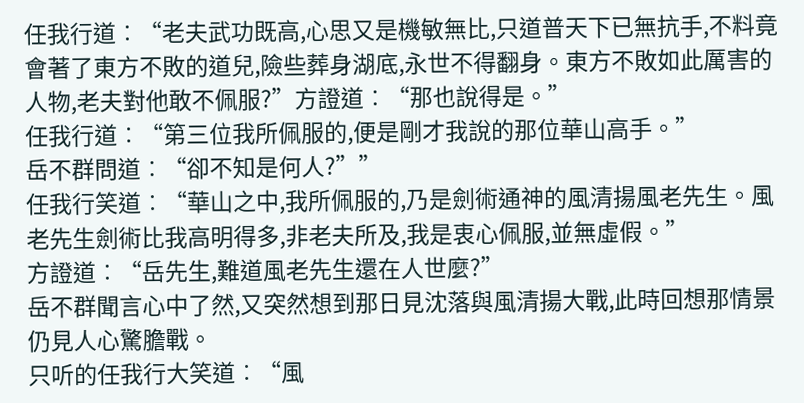任我行道︰“老夫武功既高,心思又是機敏無比,只道普天下已無抗手,不料竟會著了東方不敗的道兒,險些葬身湖底,永世不得翻身。東方不敗如此厲害的人物,老夫對他敢不佩服?”方證道︰“那也說得是。”
任我行道︰“第三位我所佩服的,便是剛才我說的那位華山高手。”
岳不群問道︰“卻不知是何人?””
任我行笑道︰“華山之中,我所佩服的,乃是劍術通神的風清揚風老先生。風老先生劍術比我高明得多,非老夫所及,我是衷心佩服,並無虛假。”
方證道︰“岳先生,難道風老先生還在人世麼?”
岳不群聞言心中了然,又突然想到那日見沈落與風清揚大戰,此時回想那情景仍見人心驚膽戰。
只听的任我行大笑道︰“風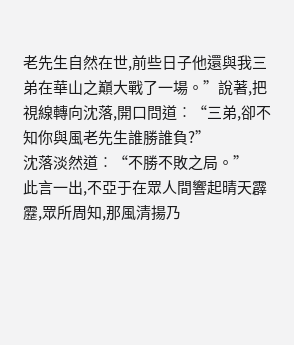老先生自然在世,前些日子他還與我三弟在華山之巔大戰了一場。”說著,把視線轉向沈落,開口問道︰“三弟,卻不知你與風老先生誰勝誰負?”
沈落淡然道︰“不勝不敗之局。”
此言一出,不亞于在眾人間響起晴天霹靂,眾所周知,那風清揚乃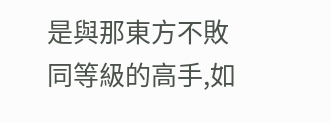是與那東方不敗同等級的高手,如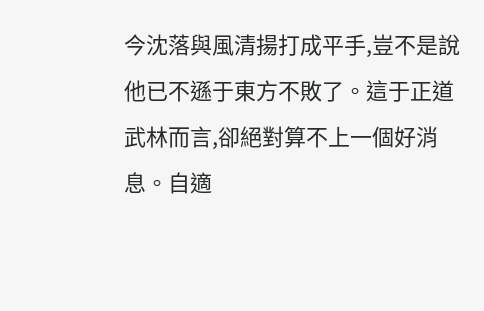今沈落與風清揚打成平手,豈不是說他已不遜于東方不敗了。這于正道武林而言,卻絕對算不上一個好消息。自適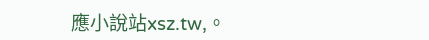應小說站xsz.tw,。